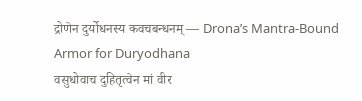द्रोणेन दुर्योधनस्य कवचबन्धनम् — Drona’s Mantra-Bound Armor for Duryodhana
वसुधोवाच दुहितृत्वेन मां वीर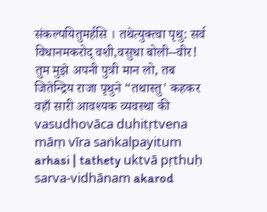संकल्पयितुमर्हसि । तथेत्युक्त्वा पृथु: सर्व विधानमकरोद् वशी,वसुधा बोली--वीर! तुम मुझे अपनी पुत्री मान लो, तब जितेन्द्रिय राजा पृथुने “तथास्तु' कहकर वहाँ सारी आवश्यक व्यवस्था की
vasudhovāca duhitṛtvena māṃ vīra saṅkalpayitum arhasi | tathety uktvā pṛthuḥ sarva-vidhānam akarod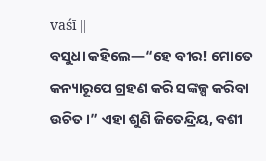vaśī ||
ବସୁଧା କହିଲେ—“ହେ ବୀର! ମୋତେ କନ୍ୟାରୂପେ ଗ୍ରହଣ କରି ସଙ୍କଳ୍ପ କରିବା ଉଚିତ।” ଏହା ଶୁଣି ଜିତେନ୍ଦ୍ରିୟ, ବଶୀ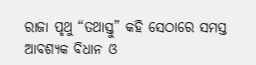ରାଜା ପୃଥୁ “ତଥାସ୍ତୁ” କହି ସେଠାରେ ସମସ୍ତ ଆବଶ୍ୟକ ବିଧାନ ଓ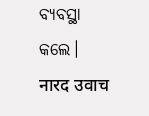ବ୍ୟବସ୍ଥା କଲେ।
नारद उवाच